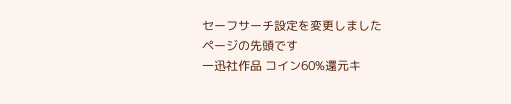セーフサーチ設定を変更しました
ページの先頭です
一迅社作品 コイン60%還元キ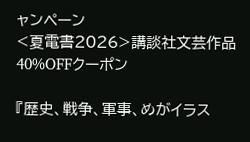ャンペーン
<夏電書2026>講談社文芸作品 40%OFFクーポン

『歴史、戦争、軍事、めがイラス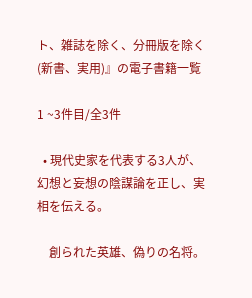ト、雑誌を除く、分冊版を除く(新書、実用)』の電子書籍一覧

1 ~3件目/全3件

  • 現代史家を代表する3人が、幻想と妄想の陰謀論を正し、実相を伝える。

    創られた英雄、偽りの名将。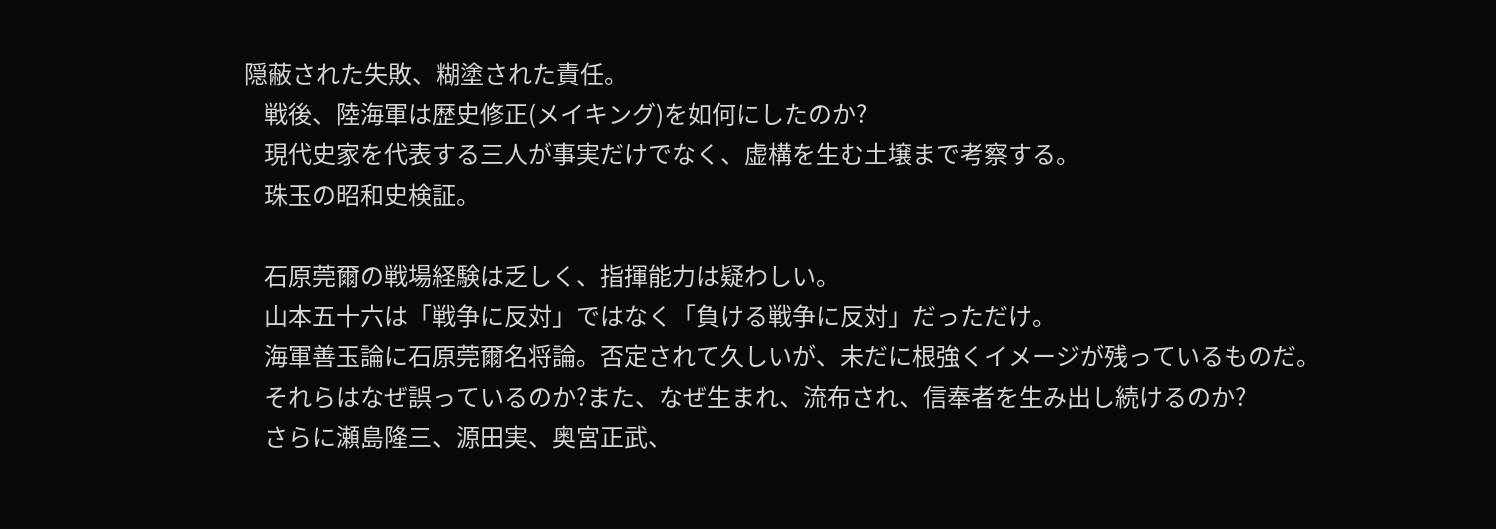隠蔽された失敗、糊塗された責任。
    戦後、陸海軍は歴史修正(メイキング)を如何にしたのか?
    現代史家を代表する三人が事実だけでなく、虚構を生む土壌まで考察する。
    珠玉の昭和史検証。

    石原莞爾の戦場経験は乏しく、指揮能力は疑わしい。
    山本五十六は「戦争に反対」ではなく「負ける戦争に反対」だっただけ。
    海軍善玉論に石原莞爾名将論。否定されて久しいが、未だに根強くイメージが残っているものだ。
    それらはなぜ誤っているのか?また、なぜ生まれ、流布され、信奉者を生み出し続けるのか?
    さらに瀬島隆三、源田実、奥宮正武、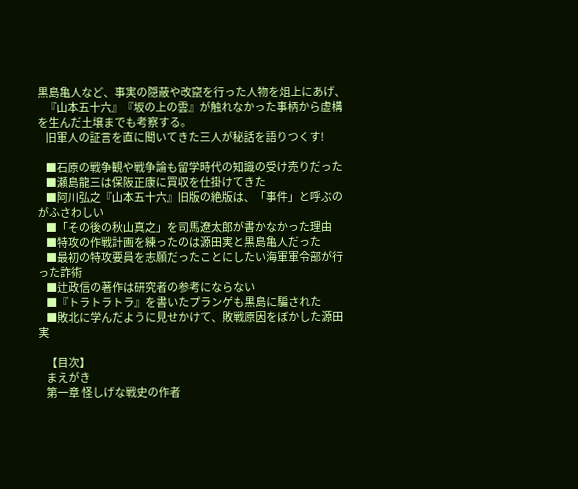黒島亀人など、事実の隠蔽や改竄を行った人物を俎上にあげ、
    『山本五十六』『坂の上の雲』が触れなかった事柄から虚構を生んだ土壌までも考察する。
    旧軍人の証言を直に聞いてきた三人が秘話を語りつくす!

    ■石原の戦争観や戦争論も留学時代の知識の受け売りだった
    ■瀬島龍三は保阪正康に買収を仕掛けてきた
    ■阿川弘之『山本五十六』旧版の絶版は、「事件」と呼ぶのがふさわしい
    ■「その後の秋山真之」を司馬遼太郎が書かなかった理由
    ■特攻の作戦計画を練ったのは源田実と黒島亀人だった
    ■最初の特攻要員を志願だったことにしたい海軍軍令部が行った詐術
    ■辻政信の著作は研究者の参考にならない
    ■『トラトラトラ』を書いたプランゲも黒島に騙された
    ■敗北に学んだように見せかけて、敗戦原因をぼかした源田実

    【目次】
    まえがき
    第一章 怪しげな戦史の作者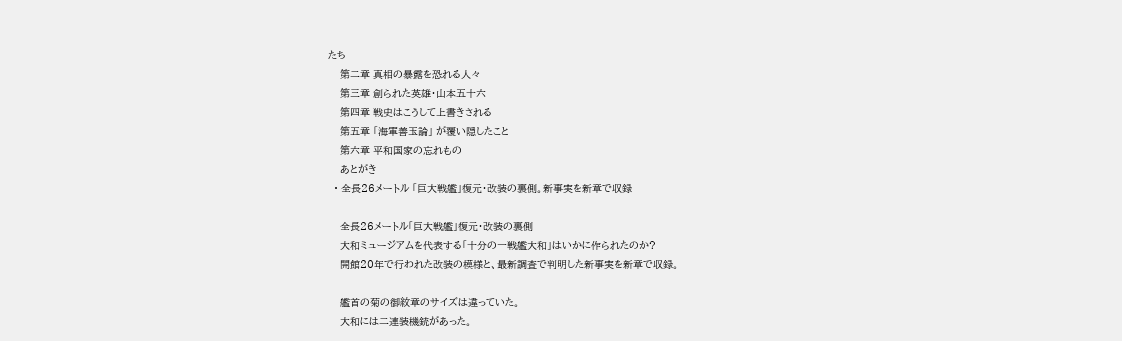たち
    第二章 真相の暴露を恐れる人々
    第三章 創られた英雄・山本五十六
    第四章 戦史はこうして上書きされる
    第五章 「海軍善玉論」 が覆い隠したこと
    第六章 平和国家の忘れもの
    あとがき
  • 全長26メートル 「巨大戦艦」復元・改装の裏側。新事実を新章で収録

    全長26メートル「巨大戦艦」復元・改装の裏側
    大和ミュージアムを代表する「十分の一戦艦大和」はいかに作られたのか?
    開館20年で行われた改装の模様と、最新調査で判明した新事実を新章で収録。

    艦首の菊の御紋章のサイズは違っていた。
    大和には二連装機銃があった。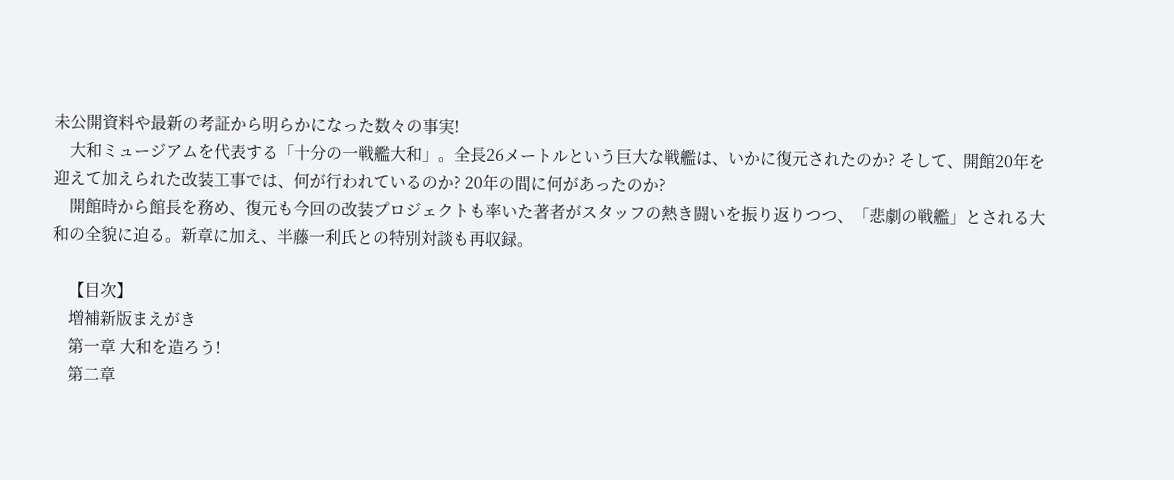未公開資料や最新の考証から明らかになった数々の事実!
    大和ミュージアムを代表する「十分の一戦艦大和」。全長26メートルという巨大な戦艦は、いかに復元されたのか? そして、開館20年を迎えて加えられた改装工事では、何が行われているのか? 20年の間に何があったのか?
    開館時から館長を務め、復元も今回の改装プロジェクトも率いた著者がスタッフの熱き闘いを振り返りつつ、「悲劇の戦艦」とされる大和の全貌に迫る。新章に加え、半藤一利氏との特別対談も再収録。

    【目次】
    増補新版まえがき
    第一章 大和を造ろう!
    第二章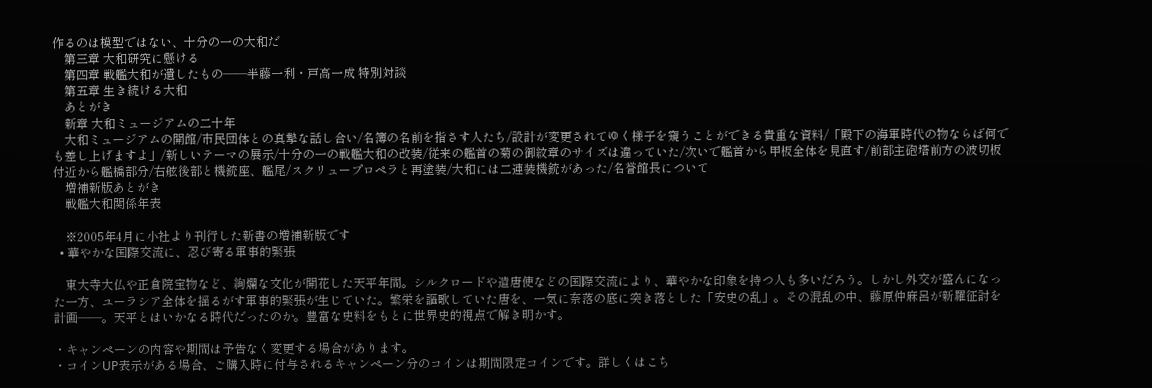作るのは模型ではない、十分の一の大和だ
    第三章 大和研究に懸ける
    第四章 戦艦大和が遺したもの――半藤一利・戸高一成 特別対談
    第五章 生き続ける大和
    あとがき
    新章 大和ミュージアムの二十年
    大和ミュージアムの開館/市民団体との真摯な話し合い/名簿の名前を指さす人たち/設計が変更されてゆく様子を窺うことができる貴重な資料/「殿下の海軍時代の物ならば何でも差し上げますよ」/新しいテーマの展示/十分の一の戦艦大和の改装/従来の艦首の菊の御紋章のサイズは違っていた/次いで艦首から甲板全体を見直す/前部主砲塔前方の波切板付近から艦橋部分/右舷後部と機銃座、艦尾/スクリュープロペラと再塗装/大和には二連装機銃があった/名誉館長について
    増補新版あとがき
    戦艦大和関係年表

    ※2005年4月に小社より刊行した新書の増補新版です
  • 華やかな国際交流に、忍び寄る軍事的緊張

    東大寺大仏や正倉院宝物など、絢爛な文化が開花した天平年間。シルクロードや遣唐使などの国際交流により、華やかな印象を持つ人も多いだろう。しかし外交が盛んになった一方、ユーラシア全体を揺るがす軍事的緊張が生じていた。繁栄を謳歌していた唐を、一気に奈落の底に突き落とした「安史の乱」。その混乱の中、藤原仲麻呂が新羅征討を計画――。天平とはいかなる時代だったのか。豊富な史料をもとに世界史的視点で解き明かす。

・キャンペーンの内容や期間は予告なく変更する場合があります。
・コインUP表示がある場合、ご購入時に付与されるキャンペーン分のコインは期間限定コインです。詳しくはこち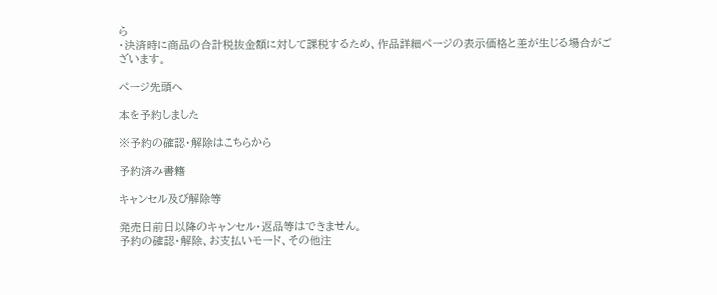ら
・決済時に商品の合計税抜金額に対して課税するため、作品詳細ページの表示価格と差が生じる場合がございます。

ページ先頭へ

本を予約しました

※予約の確認・解除はこちらから

予約済み書籍

キャンセル及び解除等

発売日前日以降のキャンセル・返品等はできません。
予約の確認・解除、お支払いモード、その他注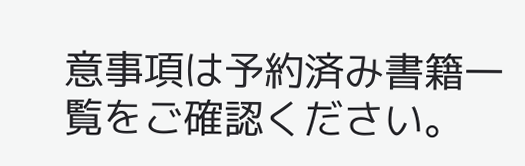意事項は予約済み書籍一覧をご確認ください。